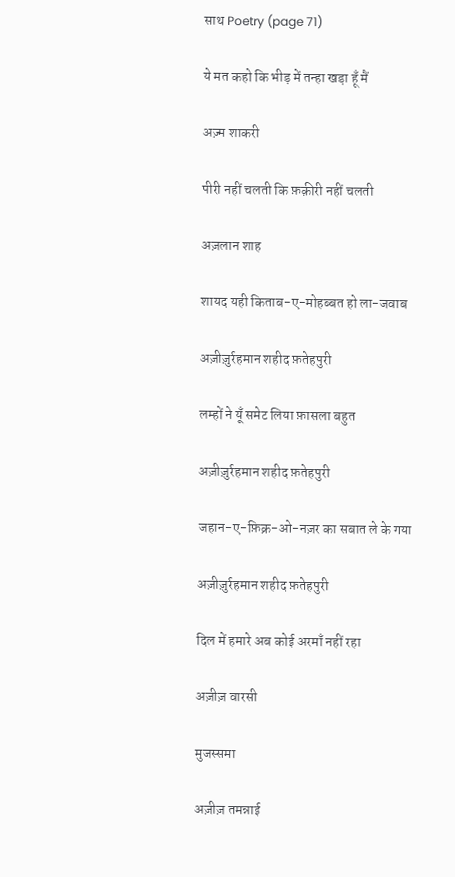साथ Poetry (page 71)

ये मत कहो कि भीड़ में तन्हा खड़ा हूँ मैं

अज़्म शाकरी

पीरी नहीं चलती कि फ़क़ीरी नहीं चलती

अज़लान शाह

शायद यही किताब-ए-मोहब्बत हो ला-जवाब

अज़ीज़ुर्रहमान शहीद फ़तेहपुरी

लम्हों ने यूँ समेट लिया फ़ासला बहुत

अज़ीज़ुर्रहमान शहीद फ़तेहपुरी

जहान-ए-फ़िक्र-ओ-नज़र का सबात ले के गया

अज़ीज़ुर्रहमान शहीद फ़तेहपुरी

दिल में हमारे अब कोई अरमाँ नहीं रहा

अज़ीज़ वारसी

मुजस्समा

अज़ीज़ तमन्नाई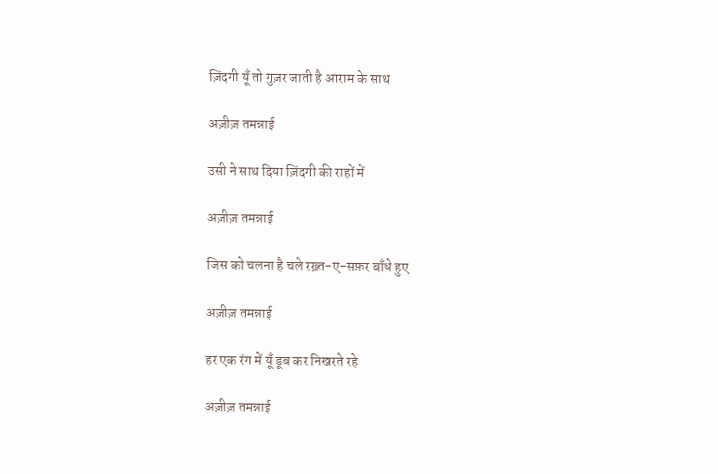ज़िंदगी यूँ तो गुज़र जाती है आराम के साथ

अज़ीज़ तमन्नाई

उसी ने साथ दिया ज़िंदगी की राहों में

अज़ीज़ तमन्नाई

जिस को चलना है चले रख़्त-ए-सफ़र बाँधे हुए

अज़ीज़ तमन्नाई

हर एक रंग में यूँ डूब कर निखरते रहे

अज़ीज़ तमन्नाई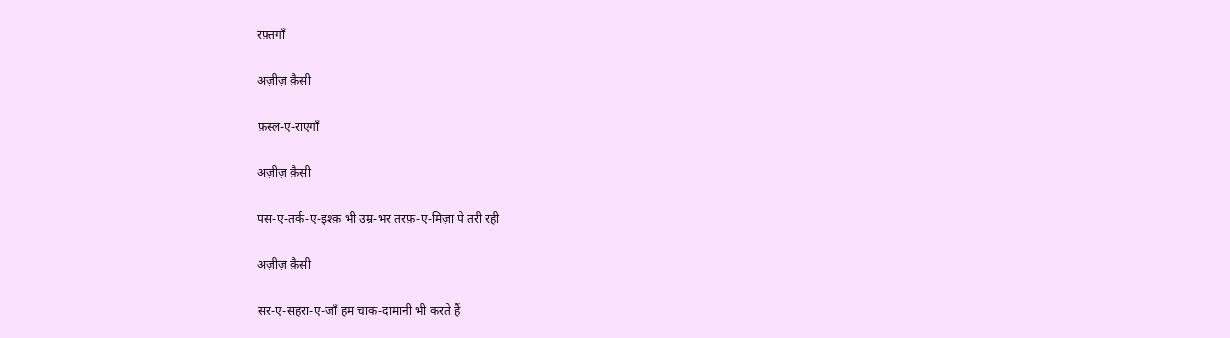रफ़्तगाँ

अज़ीज़ क़ैसी

फ़स्ल-ए-राएगाँ

अज़ीज़ क़ैसी

पस-ए-तर्क-ए-इश्क़ भी उम्र-भर तरफ़-ए-मिज़ा पे तरी रही

अज़ीज़ क़ैसी

सर-ए-सहरा-ए-जाँ हम चाक-दामानी भी करते हैं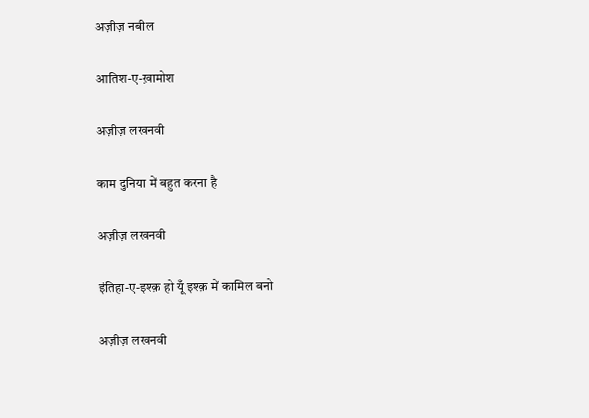अज़ीज़ नबील

आतिश-ए-ख़ामोश

अज़ीज़ लखनवी

काम दुनिया में बहुत करना है

अज़ीज़ लखनवी

इंतिहा-ए-इश्क़ हो यूँ इश्क़ में कामिल बनो

अज़ीज़ लखनवी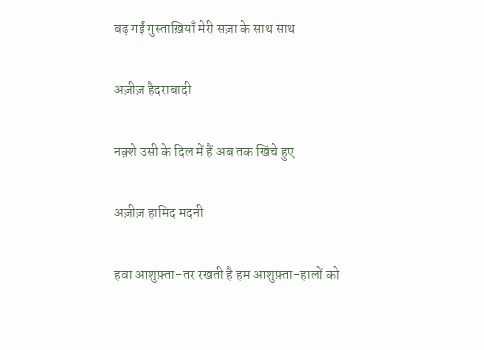बढ़ गईं गुस्ताख़ियाँ मेरी सज़ा के साथ साथ

अज़ीज़ हैदराबादी

नक़्शे उसी के दिल में हैं अब तक खिंचे हुए

अज़ीज़ हामिद मदनी

हवा आशुफ़्ता-तर रखती है हम आशुफ़्ता-हालों को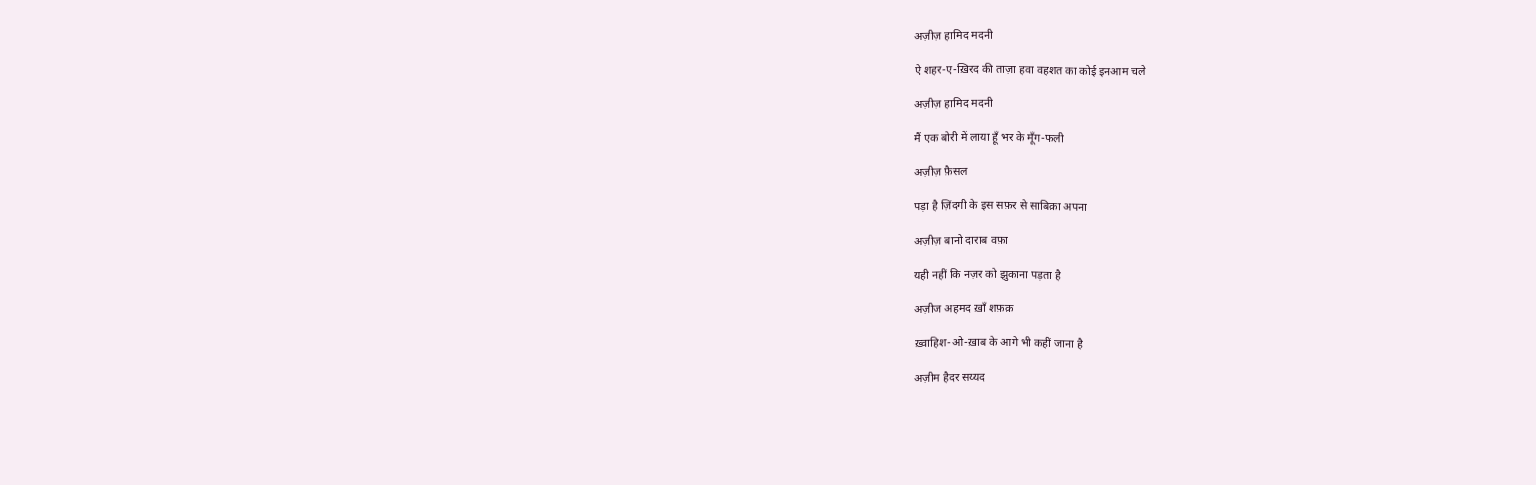अज़ीज़ हामिद मदनी

ऐ शहर-ए-ख़िरद की ताज़ा हवा वहशत का कोई इनआम चले

अज़ीज़ हामिद मदनी

मैं एक बोरी में लाया हूँ भर के मूँग-फली

अज़ीज़ फ़ैसल

पड़ा है ज़िंदगी के इस सफ़र से साबिक़ा अपना

अज़ीज़ बानो दाराब वफ़ा

यही नहीं कि नज़र को झुकाना पड़ता है

अज़ीज अहमद ख़ाँ शफ़क़

ख़्वाहिश-ओ-ख़ाब के आगे भी कहीं जाना है

अज़ीम हैदर सय्यद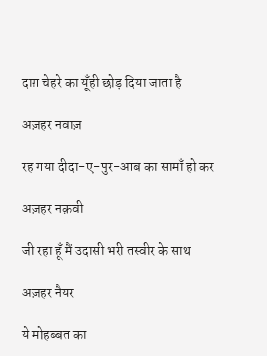दाग़ चेहरे का यूँही छोड़ दिया जाता है

अज़हर नवाज़

रह गया दीदा-ए-पुर-आब का सामाँ हो कर

अज़हर नक़वी

जी रहा हूँ मैं उदासी भरी तस्वीर के साथ

अज़हर नैयर

ये मोहब्बत का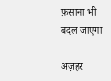फ़साना भी बदल जाएगा

अज़हर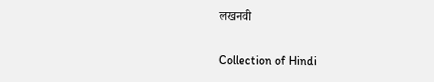लखनवी

Collection of Hindi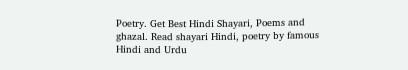Poetry. Get Best Hindi Shayari, Poems and ghazal. Read shayari Hindi, poetry by famous Hindi and Urdu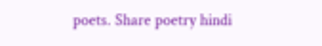poets. Share poetry hindi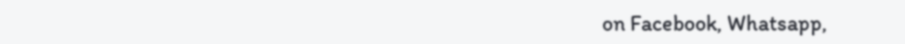on Facebook, Whatsapp,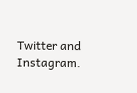Twitter and Instagram.